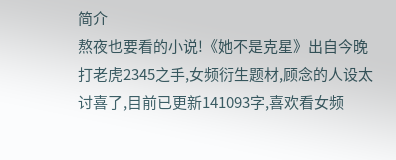简介
熬夜也要看的小说!《她不是克星》出自今晚打老虎2345之手,女频衍生题材,顾念的人设太讨喜了,目前已更新141093字,喜欢看女频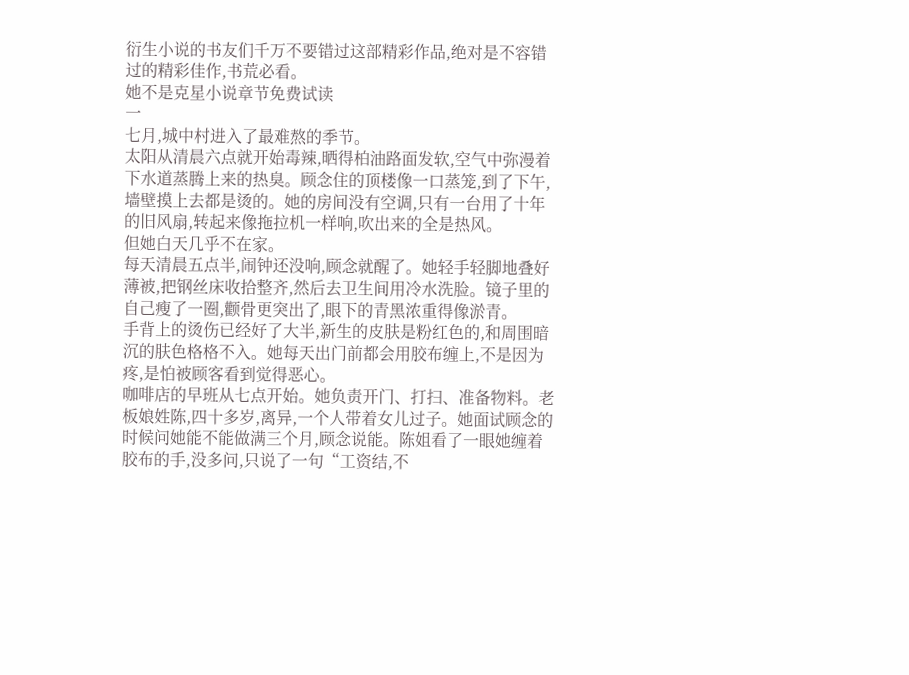衍生小说的书友们千万不要错过这部精彩作品,绝对是不容错过的精彩佳作,书荒必看。
她不是克星小说章节免费试读
一
七月,城中村进入了最难熬的季节。
太阳从清晨六点就开始毒辣,晒得柏油路面发软,空气中弥漫着下水道蒸腾上来的热臭。顾念住的顶楼像一口蒸笼,到了下午,墙壁摸上去都是烫的。她的房间没有空调,只有一台用了十年的旧风扇,转起来像拖拉机一样响,吹出来的全是热风。
但她白天几乎不在家。
每天清晨五点半,闹钟还没响,顾念就醒了。她轻手轻脚地叠好薄被,把钢丝床收拾整齐,然后去卫生间用冷水洗脸。镜子里的自己瘦了一圈,颧骨更突出了,眼下的青黑浓重得像淤青。
手背上的烫伤已经好了大半,新生的皮肤是粉红色的,和周围暗沉的肤色格格不入。她每天出门前都会用胶布缠上,不是因为疼,是怕被顾客看到觉得恶心。
咖啡店的早班从七点开始。她负责开门、打扫、准备物料。老板娘姓陈,四十多岁,离异,一个人带着女儿过子。她面试顾念的时候问她能不能做满三个月,顾念说能。陈姐看了一眼她缠着胶布的手,没多问,只说了一句“工资结,不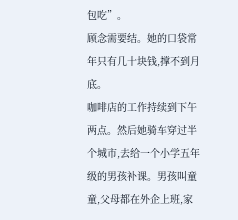包吃”。
顾念需要结。她的口袋常年只有几十块钱,撑不到月底。
咖啡店的工作持续到下午两点。然后她骑车穿过半个城市,去给一个小学五年级的男孩补课。男孩叫童童,父母都在外企上班,家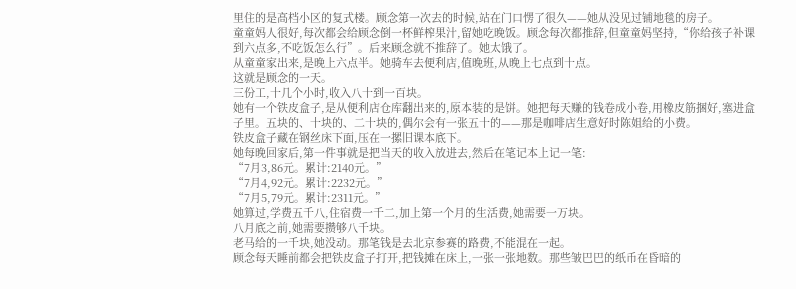里住的是高档小区的复式楼。顾念第一次去的时候,站在门口愣了很久——她从没见过铺地毯的房子。
童童妈人很好,每次都会给顾念倒一杯鲜榨果汁,留她吃晚饭。顾念每次都推辞,但童童妈坚持,“你给孩子补课到六点多,不吃饭怎么行”。后来顾念就不推辞了。她太饿了。
从童童家出来,是晚上六点半。她骑车去便利店,值晚班,从晚上七点到十点。
这就是顾念的一天。
三份工,十几个小时,收入八十到一百块。
她有一个铁皮盒子,是从便利店仓库翻出来的,原本装的是饼。她把每天赚的钱卷成小卷,用橡皮筋捆好,塞进盒子里。五块的、十块的、二十块的,偶尔会有一张五十的——那是咖啡店生意好时陈姐给的小费。
铁皮盒子藏在钢丝床下面,压在一摞旧课本底下。
她每晚回家后,第一件事就是把当天的收入放进去,然后在笔记本上记一笔:
“7月3,86元。累计:2140元。”
“7月4,92元。累计:2232元。”
“7月5,79元。累计:2311元。”
她算过,学费五千八,住宿费一千二,加上第一个月的生活费,她需要一万块。
八月底之前,她需要攒够八千块。
老马给的一千块,她没动。那笔钱是去北京参赛的路费,不能混在一起。
顾念每天睡前都会把铁皮盒子打开,把钱摊在床上,一张一张地数。那些皱巴巴的纸币在昏暗的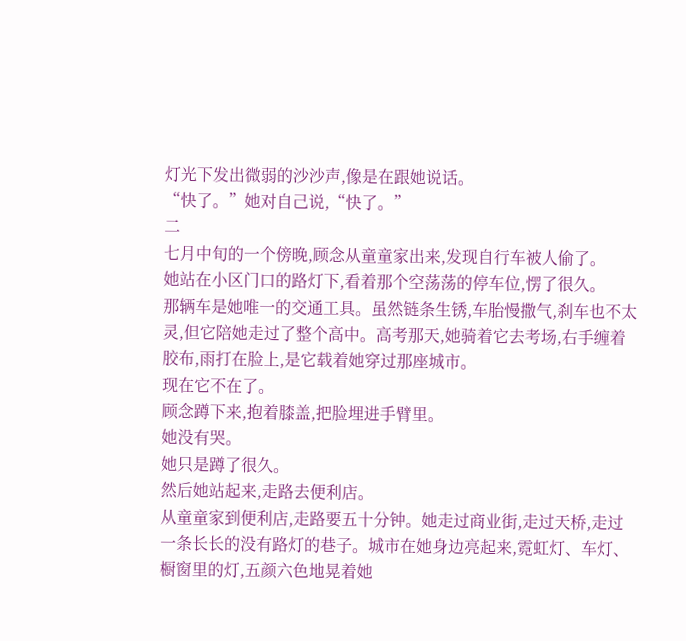灯光下发出微弱的沙沙声,像是在跟她说话。
“快了。”她对自己说,“快了。”
二
七月中旬的一个傍晚,顾念从童童家出来,发现自行车被人偷了。
她站在小区门口的路灯下,看着那个空荡荡的停车位,愣了很久。
那辆车是她唯一的交通工具。虽然链条生锈,车胎慢撒气,刹车也不太灵,但它陪她走过了整个高中。高考那天,她骑着它去考场,右手缠着胶布,雨打在脸上,是它载着她穿过那座城市。
现在它不在了。
顾念蹲下来,抱着膝盖,把脸埋进手臂里。
她没有哭。
她只是蹲了很久。
然后她站起来,走路去便利店。
从童童家到便利店,走路要五十分钟。她走过商业街,走过天桥,走过一条长长的没有路灯的巷子。城市在她身边亮起来,霓虹灯、车灯、橱窗里的灯,五颜六色地晃着她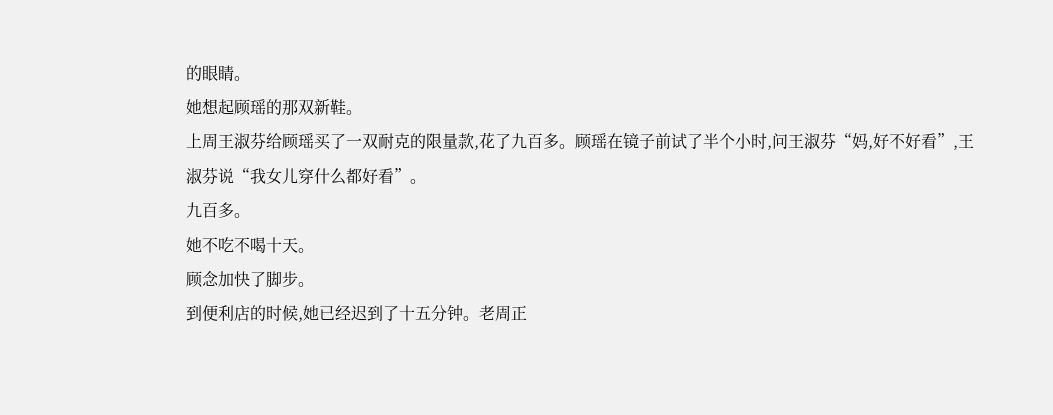的眼睛。
她想起顾瑶的那双新鞋。
上周王淑芬给顾瑶买了一双耐克的限量款,花了九百多。顾瑶在镜子前试了半个小时,问王淑芬“妈,好不好看”,王淑芬说“我女儿穿什么都好看”。
九百多。
她不吃不喝十天。
顾念加快了脚步。
到便利店的时候,她已经迟到了十五分钟。老周正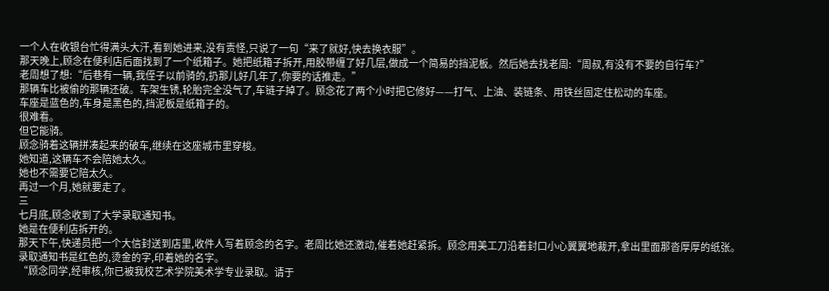一个人在收银台忙得满头大汗,看到她进来,没有责怪,只说了一句“来了就好,快去换衣服”。
那天晚上,顾念在便利店后面找到了一个纸箱子。她把纸箱子拆开,用胶带缠了好几层,做成一个简易的挡泥板。然后她去找老周:“周叔,有没有不要的自行车?”
老周想了想:“后巷有一辆,我侄子以前骑的,扔那儿好几年了,你要的话推走。”
那辆车比被偷的那辆还破。车架生锈,轮胎完全没气了,车链子掉了。顾念花了两个小时把它修好——打气、上油、装链条、用铁丝固定住松动的车座。
车座是蓝色的,车身是黑色的,挡泥板是纸箱子的。
很难看。
但它能骑。
顾念骑着这辆拼凑起来的破车,继续在这座城市里穿梭。
她知道,这辆车不会陪她太久。
她也不需要它陪太久。
再过一个月,她就要走了。
三
七月底,顾念收到了大学录取通知书。
她是在便利店拆开的。
那天下午,快递员把一个大信封送到店里,收件人写着顾念的名字。老周比她还激动,催着她赶紧拆。顾念用美工刀沿着封口小心翼翼地裁开,拿出里面那沓厚厚的纸张。
录取通知书是红色的,烫金的字,印着她的名字。
“顾念同学,经审核,你已被我校艺术学院美术学专业录取。请于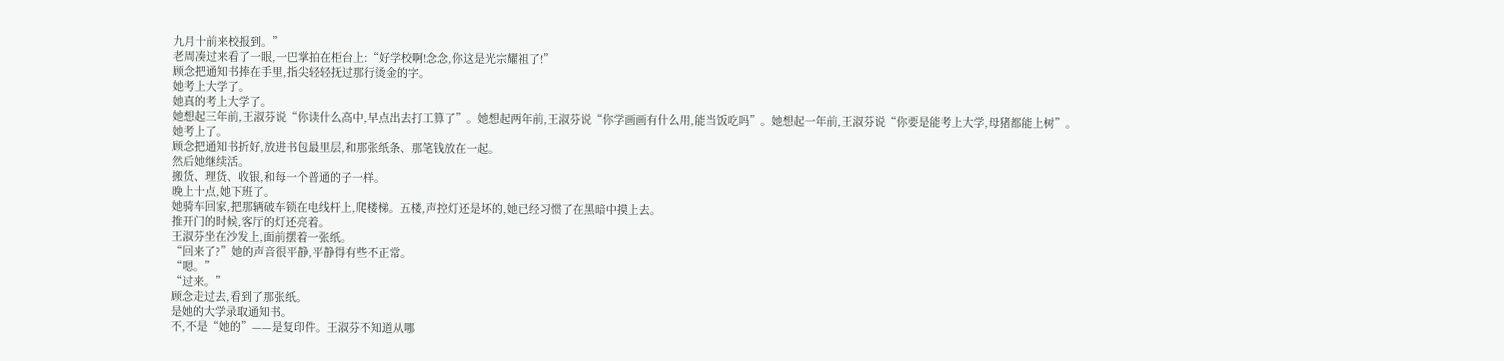九月十前来校报到。”
老周凑过来看了一眼,一巴掌拍在柜台上:“好学校啊!念念,你这是光宗耀祖了!”
顾念把通知书捧在手里,指尖轻轻抚过那行烫金的字。
她考上大学了。
她真的考上大学了。
她想起三年前,王淑芬说“你读什么高中,早点出去打工算了”。她想起两年前,王淑芬说“你学画画有什么用,能当饭吃吗”。她想起一年前,王淑芬说“你要是能考上大学,母猪都能上树”。
她考上了。
顾念把通知书折好,放进书包最里层,和那张纸条、那笔钱放在一起。
然后她继续活。
搬货、理货、收银,和每一个普通的子一样。
晚上十点,她下班了。
她骑车回家,把那辆破车锁在电线杆上,爬楼梯。五楼,声控灯还是坏的,她已经习惯了在黑暗中摸上去。
推开门的时候,客厅的灯还亮着。
王淑芬坐在沙发上,面前摆着一张纸。
“回来了?”她的声音很平静,平静得有些不正常。
“嗯。”
“过来。”
顾念走过去,看到了那张纸。
是她的大学录取通知书。
不,不是“她的”——是复印件。王淑芬不知道从哪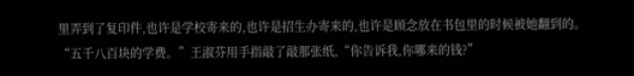里弄到了复印件,也许是学校寄来的,也许是招生办寄来的,也许是顾念放在书包里的时候被她翻到的。
“五千八百块的学费。”王淑芬用手指敲了敲那张纸,“你告诉我,你哪来的钱?”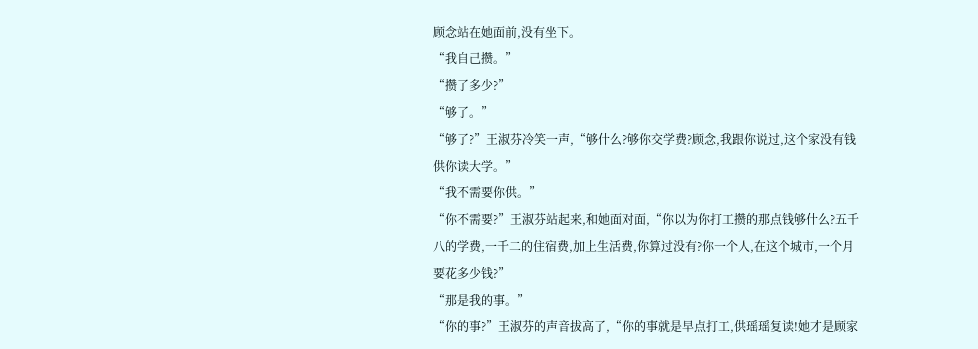顾念站在她面前,没有坐下。
“我自己攒。”
“攒了多少?”
“够了。”
“够了?”王淑芬冷笑一声,“够什么?够你交学费?顾念,我跟你说过,这个家没有钱供你读大学。”
“我不需要你供。”
“你不需要?”王淑芬站起来,和她面对面,“你以为你打工攒的那点钱够什么?五千八的学费,一千二的住宿费,加上生活费,你算过没有?你一个人,在这个城市,一个月要花多少钱?”
“那是我的事。”
“你的事?”王淑芬的声音拔高了,“你的事就是早点打工,供瑶瑶复读!她才是顾家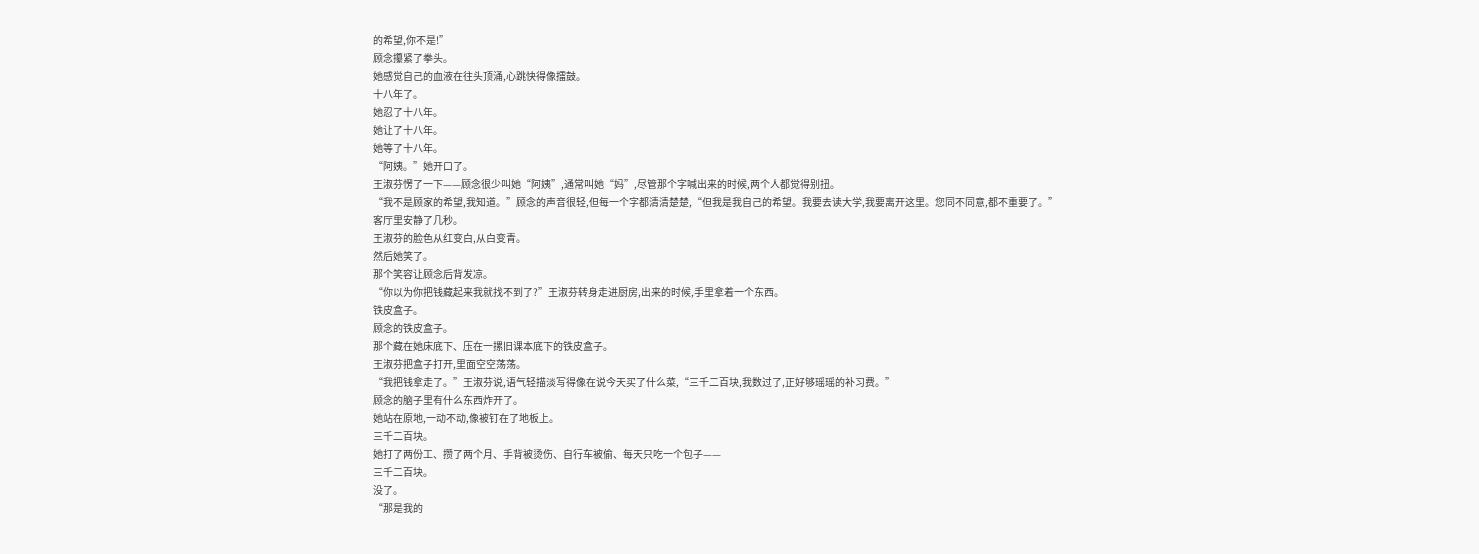的希望,你不是!”
顾念攥紧了拳头。
她感觉自己的血液在往头顶涌,心跳快得像擂鼓。
十八年了。
她忍了十八年。
她让了十八年。
她等了十八年。
“阿姨。”她开口了。
王淑芬愣了一下——顾念很少叫她“阿姨”,通常叫她“妈”,尽管那个字喊出来的时候,两个人都觉得别扭。
“我不是顾家的希望,我知道。”顾念的声音很轻,但每一个字都清清楚楚,“但我是我自己的希望。我要去读大学,我要离开这里。您同不同意,都不重要了。”
客厅里安静了几秒。
王淑芬的脸色从红变白,从白变青。
然后她笑了。
那个笑容让顾念后背发凉。
“你以为你把钱藏起来我就找不到了?”王淑芬转身走进厨房,出来的时候,手里拿着一个东西。
铁皮盒子。
顾念的铁皮盒子。
那个藏在她床底下、压在一摞旧课本底下的铁皮盒子。
王淑芬把盒子打开,里面空空荡荡。
“我把钱拿走了。”王淑芬说,语气轻描淡写得像在说今天买了什么菜,“三千二百块,我数过了,正好够瑶瑶的补习费。”
顾念的脑子里有什么东西炸开了。
她站在原地,一动不动,像被钉在了地板上。
三千二百块。
她打了两份工、攒了两个月、手背被烫伤、自行车被偷、每天只吃一个包子——
三千二百块。
没了。
“那是我的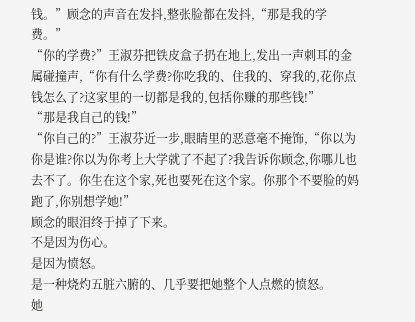钱。”顾念的声音在发抖,整张脸都在发抖,“那是我的学费。”
“你的学费?”王淑芬把铁皮盒子扔在地上,发出一声刺耳的金属碰撞声,“你有什么学费?你吃我的、住我的、穿我的,花你点钱怎么了?这家里的一切都是我的,包括你赚的那些钱!”
“那是我自己的钱!”
“你自己的?”王淑芬近一步,眼睛里的恶意毫不掩饰,“你以为你是谁?你以为你考上大学就了不起了?我告诉你顾念,你哪儿也去不了。你生在这个家,死也要死在这个家。你那个不要脸的妈跑了,你别想学她!”
顾念的眼泪终于掉了下来。
不是因为伤心。
是因为愤怒。
是一种烧灼五脏六腑的、几乎要把她整个人点燃的愤怒。
她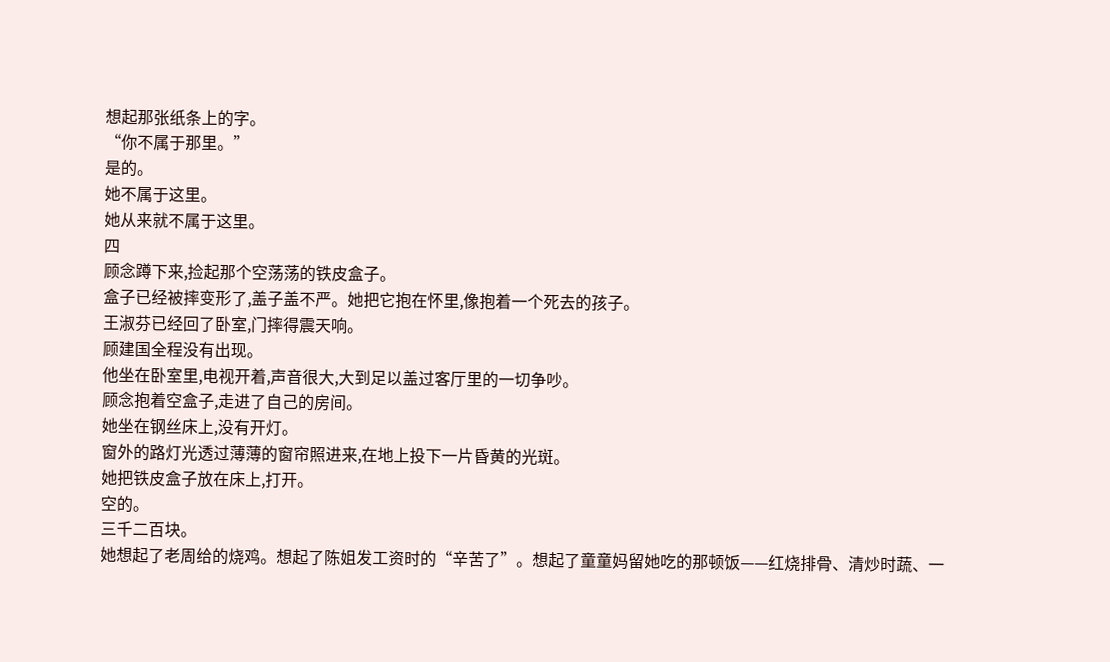想起那张纸条上的字。
“你不属于那里。”
是的。
她不属于这里。
她从来就不属于这里。
四
顾念蹲下来,捡起那个空荡荡的铁皮盒子。
盒子已经被摔变形了,盖子盖不严。她把它抱在怀里,像抱着一个死去的孩子。
王淑芬已经回了卧室,门摔得震天响。
顾建国全程没有出现。
他坐在卧室里,电视开着,声音很大,大到足以盖过客厅里的一切争吵。
顾念抱着空盒子,走进了自己的房间。
她坐在钢丝床上,没有开灯。
窗外的路灯光透过薄薄的窗帘照进来,在地上投下一片昏黄的光斑。
她把铁皮盒子放在床上,打开。
空的。
三千二百块。
她想起了老周给的烧鸡。想起了陈姐发工资时的“辛苦了”。想起了童童妈留她吃的那顿饭——红烧排骨、清炒时蔬、一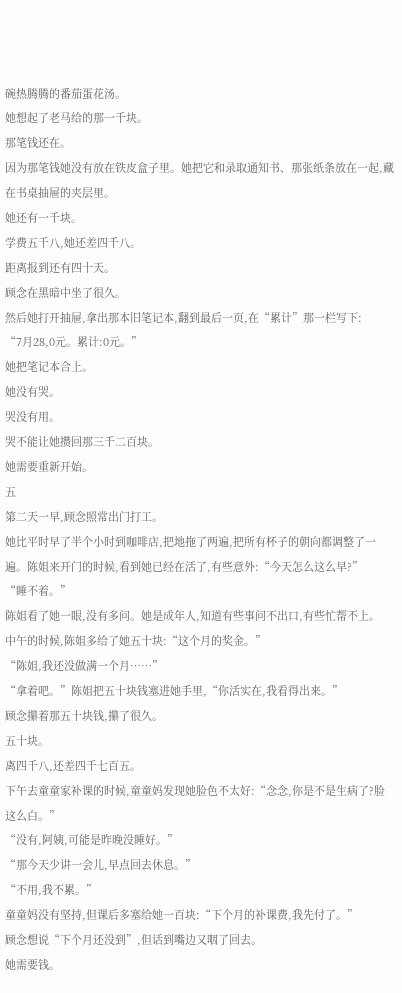碗热腾腾的番茄蛋花汤。
她想起了老马给的那一千块。
那笔钱还在。
因为那笔钱她没有放在铁皮盒子里。她把它和录取通知书、那张纸条放在一起,藏在书桌抽屉的夹层里。
她还有一千块。
学费五千八,她还差四千八。
距离报到还有四十天。
顾念在黑暗中坐了很久。
然后她打开抽屉,拿出那本旧笔记本,翻到最后一页,在“累计”那一栏写下:
“7月28,0元。累计:0元。”
她把笔记本合上。
她没有哭。
哭没有用。
哭不能让她攒回那三千二百块。
她需要重新开始。
五
第二天一早,顾念照常出门打工。
她比平时早了半个小时到咖啡店,把地拖了两遍,把所有杯子的朝向都调整了一遍。陈姐来开门的时候,看到她已经在活了,有些意外:“今天怎么这么早?”
“睡不着。”
陈姐看了她一眼,没有多问。她是成年人,知道有些事问不出口,有些忙帮不上。
中午的时候,陈姐多给了她五十块:“这个月的奖金。”
“陈姐,我还没做满一个月……”
“拿着吧。”陈姐把五十块钱塞进她手里,“你活实在,我看得出来。”
顾念攥着那五十块钱,攥了很久。
五十块。
离四千八,还差四千七百五。
下午去童童家补课的时候,童童妈发现她脸色不太好:“念念,你是不是生病了?脸这么白。”
“没有,阿姨,可能是昨晚没睡好。”
“那今天少讲一会儿,早点回去休息。”
“不用,我不累。”
童童妈没有坚持,但课后多塞给她一百块:“下个月的补课费,我先付了。”
顾念想说“下个月还没到”,但话到嘴边又咽了回去。
她需要钱。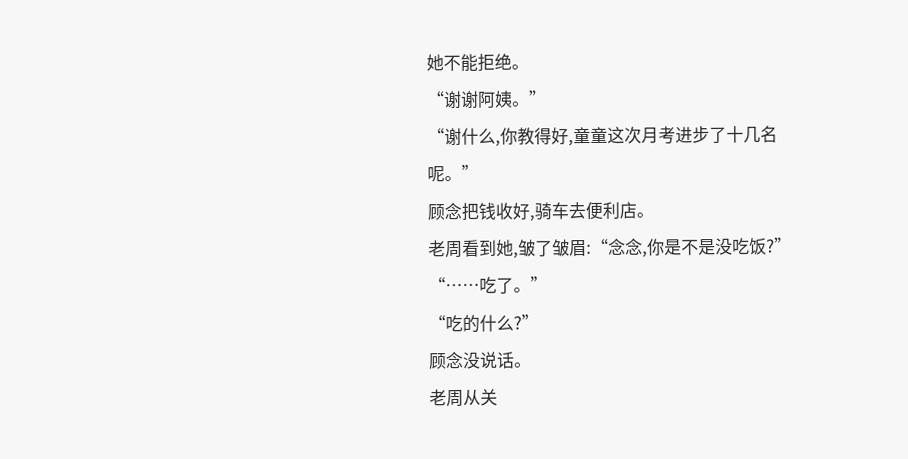她不能拒绝。
“谢谢阿姨。”
“谢什么,你教得好,童童这次月考进步了十几名呢。”
顾念把钱收好,骑车去便利店。
老周看到她,皱了皱眉:“念念,你是不是没吃饭?”
“……吃了。”
“吃的什么?”
顾念没说话。
老周从关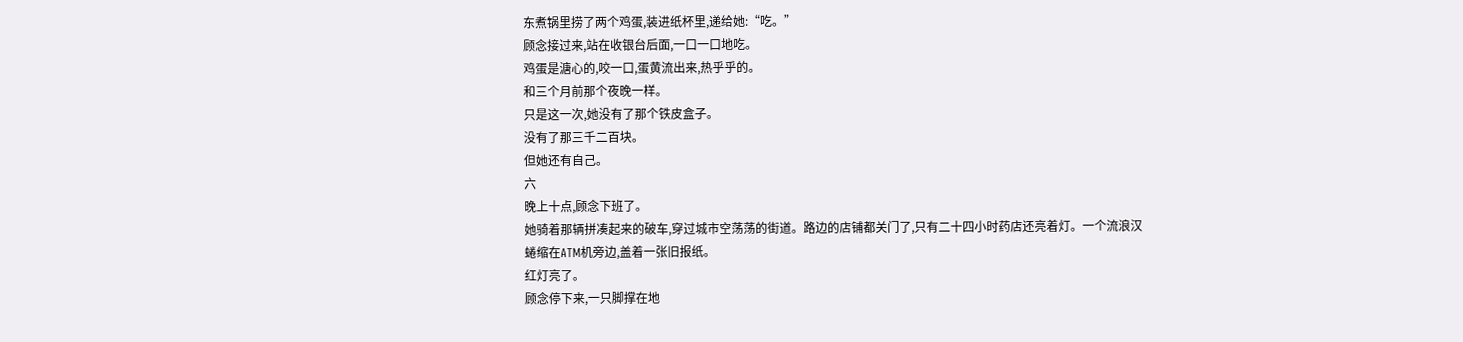东煮锅里捞了两个鸡蛋,装进纸杯里,递给她:“吃。”
顾念接过来,站在收银台后面,一口一口地吃。
鸡蛋是溏心的,咬一口,蛋黄流出来,热乎乎的。
和三个月前那个夜晚一样。
只是这一次,她没有了那个铁皮盒子。
没有了那三千二百块。
但她还有自己。
六
晚上十点,顾念下班了。
她骑着那辆拼凑起来的破车,穿过城市空荡荡的街道。路边的店铺都关门了,只有二十四小时药店还亮着灯。一个流浪汉蜷缩在ATM机旁边,盖着一张旧报纸。
红灯亮了。
顾念停下来,一只脚撑在地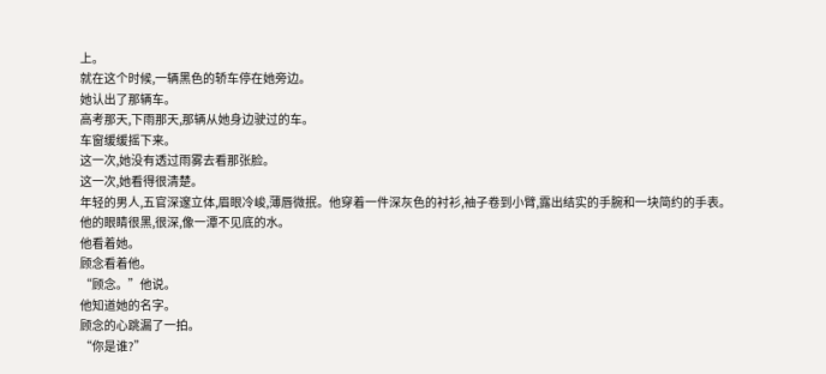上。
就在这个时候,一辆黑色的轿车停在她旁边。
她认出了那辆车。
高考那天,下雨那天,那辆从她身边驶过的车。
车窗缓缓摇下来。
这一次,她没有透过雨雾去看那张脸。
这一次,她看得很清楚。
年轻的男人,五官深邃立体,眉眼冷峻,薄唇微抿。他穿着一件深灰色的衬衫,袖子卷到小臂,露出结实的手腕和一块简约的手表。
他的眼睛很黑,很深,像一潭不见底的水。
他看着她。
顾念看着他。
“顾念。”他说。
他知道她的名字。
顾念的心跳漏了一拍。
“你是谁?”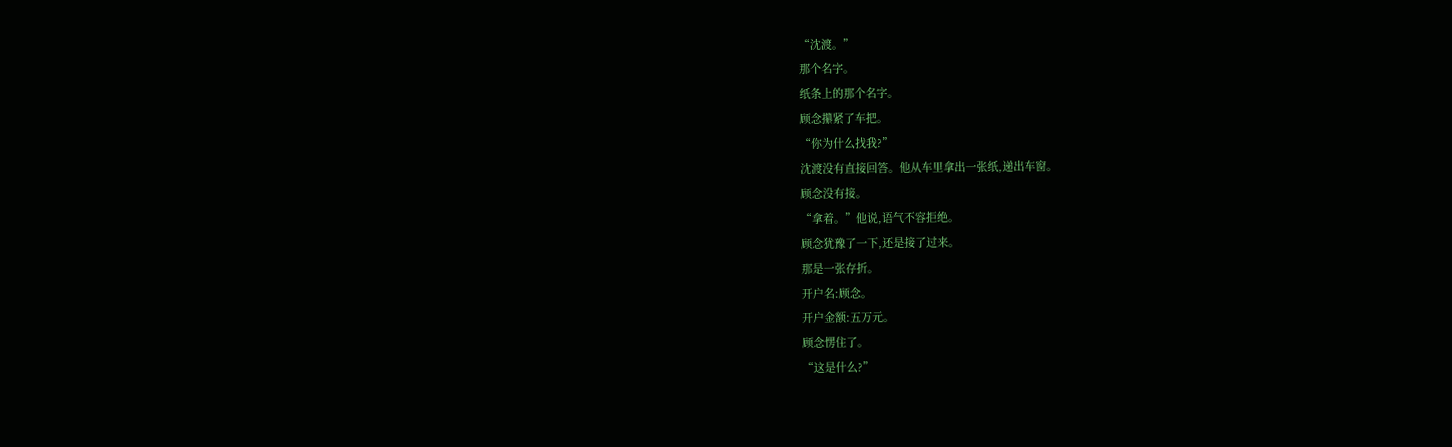“沈渡。”
那个名字。
纸条上的那个名字。
顾念攥紧了车把。
“你为什么找我?”
沈渡没有直接回答。他从车里拿出一张纸,递出车窗。
顾念没有接。
“拿着。”他说,语气不容拒绝。
顾念犹豫了一下,还是接了过来。
那是一张存折。
开户名:顾念。
开户金额:五万元。
顾念愣住了。
“这是什么?”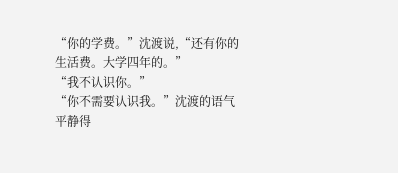“你的学费。”沈渡说,“还有你的生活费。大学四年的。”
“我不认识你。”
“你不需要认识我。”沈渡的语气平静得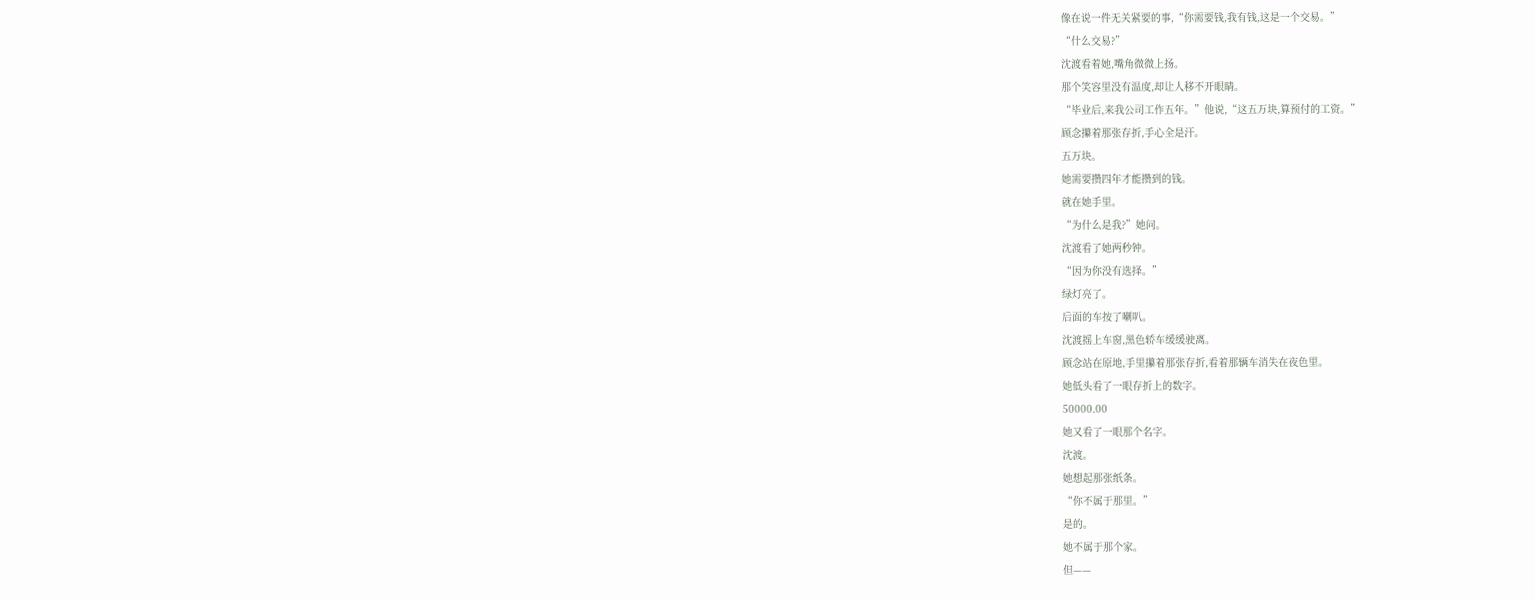像在说一件无关紧要的事,“你需要钱,我有钱,这是一个交易。”
“什么交易?”
沈渡看着她,嘴角微微上扬。
那个笑容里没有温度,却让人移不开眼睛。
“毕业后,来我公司工作五年。”他说,“这五万块,算预付的工资。”
顾念攥着那张存折,手心全是汗。
五万块。
她需要攒四年才能攒到的钱。
就在她手里。
“为什么是我?”她问。
沈渡看了她两秒钟。
“因为你没有选择。”
绿灯亮了。
后面的车按了喇叭。
沈渡摇上车窗,黑色轿车缓缓驶离。
顾念站在原地,手里攥着那张存折,看着那辆车消失在夜色里。
她低头看了一眼存折上的数字。
50000.00
她又看了一眼那个名字。
沈渡。
她想起那张纸条。
“你不属于那里。”
是的。
她不属于那个家。
但——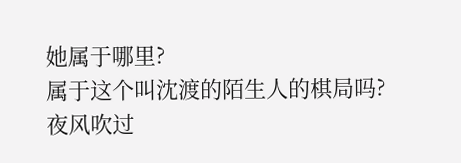她属于哪里?
属于这个叫沈渡的陌生人的棋局吗?
夜风吹过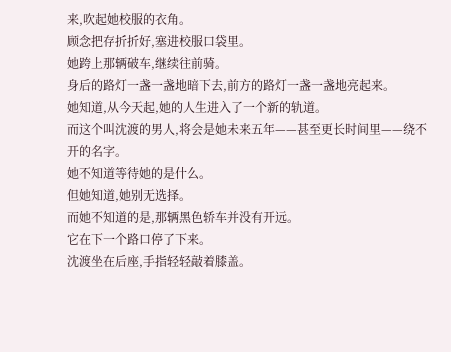来,吹起她校服的衣角。
顾念把存折折好,塞进校服口袋里。
她跨上那辆破车,继续往前骑。
身后的路灯一盏一盏地暗下去,前方的路灯一盏一盏地亮起来。
她知道,从今天起,她的人生进入了一个新的轨道。
而这个叫沈渡的男人,将会是她未来五年——甚至更长时间里——绕不开的名字。
她不知道等待她的是什么。
但她知道,她别无选择。
而她不知道的是,那辆黑色轿车并没有开远。
它在下一个路口停了下来。
沈渡坐在后座,手指轻轻敲着膝盖。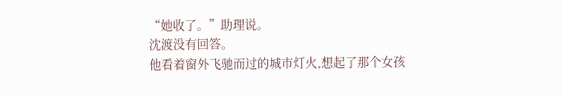“她收了。”助理说。
沈渡没有回答。
他看着窗外飞驰而过的城市灯火,想起了那个女孩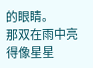的眼睛。
那双在雨中亮得像星星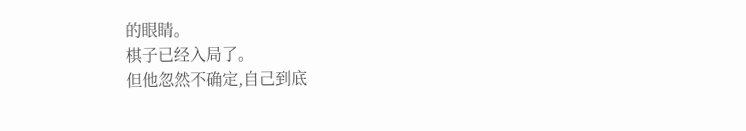的眼睛。
棋子已经入局了。
但他忽然不确定,自己到底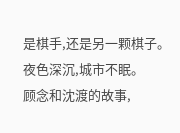是棋手,还是另一颗棋子。
夜色深沉,城市不眠。
顾念和沈渡的故事,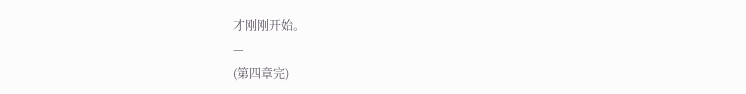才刚刚开始。
—
(第四章完)